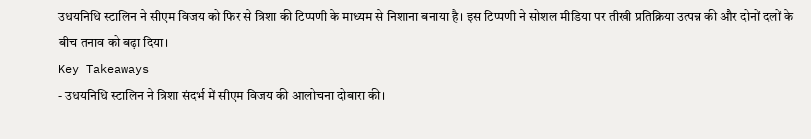उधयनिधि स्टालिन ने सीएम विजय को फिर से त्रिशा की टिप्पणी के माध्यम से निशाना बनाया है। इस टिप्पणी ने सोशल मीडिया पर तीखी प्रतिक्रिया उत्पन्न की और दोनों दलों के बीच तनाव को बढ़ा दिया।
Key Takeaways
- उधयनिधि स्टालिन ने त्रिशा संदर्भ में सीएम विजय की आलोचना दोबारा की।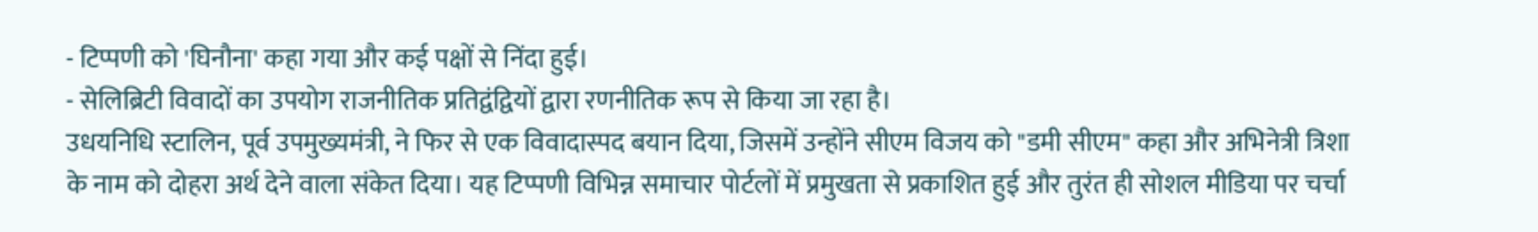- टिप्पणी को 'घिनौना' कहा गया और कई पक्षों से निंदा हुई।
- सेलिब्रिटी विवादों का उपयोग राजनीतिक प्रतिद्वंद्वियों द्वारा रणनीतिक रूप से किया जा रहा है।
उधयनिधि स्टालिन, पूर्व उपमुख्यमंत्री, ने फिर से एक विवादास्पद बयान दिया, जिसमें उन्होंने सीएम विजय को "डमी सीएम" कहा और अभिनेत्री त्रिशा के नाम को दोहरा अर्थ देने वाला संकेत दिया। यह टिप्पणी विभिन्न समाचार पोर्टलों में प्रमुखता से प्रकाशित हुई और तुरंत ही सोशल मीडिया पर चर्चा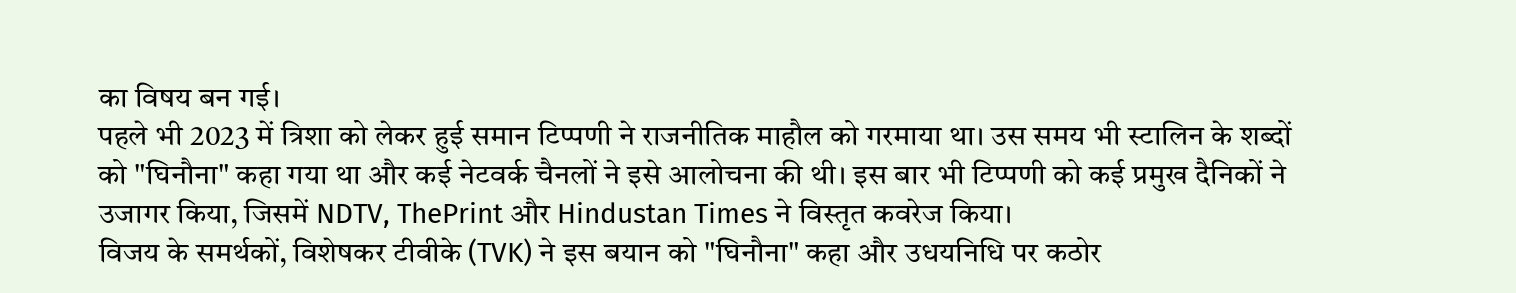का विषय बन गई।
पहले भी 2023 में त्रिशा को लेकर हुई समान टिप्पणी ने राजनीतिक माहौल को गरमाया था। उस समय भी स्टालिन के शब्दों को "घिनौना" कहा गया था और कई नेटवर्क चैनलों ने इसे आलोचना की थी। इस बार भी टिप्पणी को कई प्रमुख दैनिकों ने उजागर किया, जिसमें NDTV, ThePrint और Hindustan Times ने विस्तृत कवरेज किया।
विजय के समर्थकों, विशेषकर टीवीके (TVK) ने इस बयान को "घिनौना" कहा और उधयनिधि पर कठोर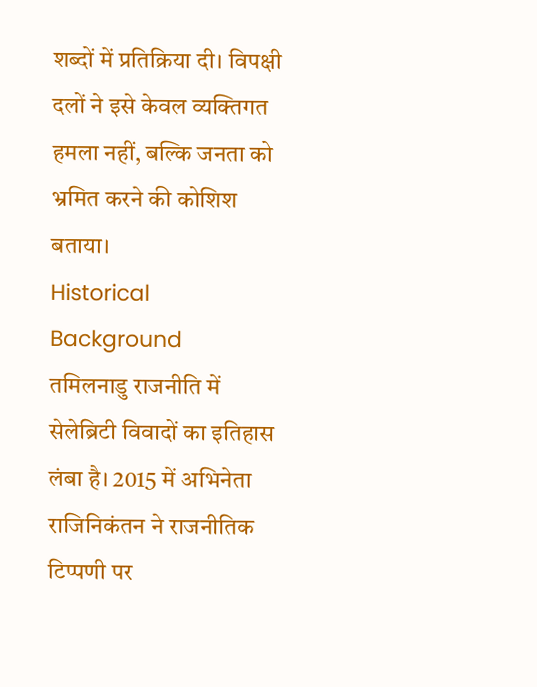शब्दों में प्रतिक्रिया दी। विपक्षी दलों ने इसे केवल व्यक्तिगत हमला नहीं, बल्कि जनता को भ्रमित करने की कोशिश बताया।
Historical Background
तमिलनाडु राजनीति में सेलेब्रिटी विवादों का इतिहास लंबा है। 2015 में अभिनेता राजिनिकंतन ने राजनीतिक टिप्पणी पर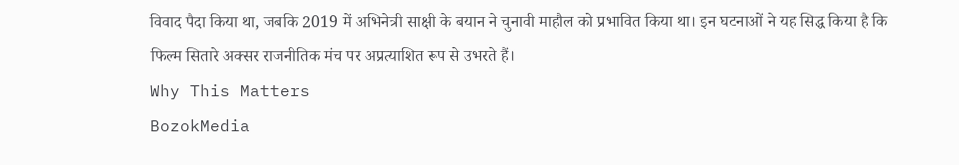विवाद पैदा किया था, जबकि 2019 में अभिनेत्री साक्षी के बयान ने चुनावी माहौल को प्रभावित किया था। इन घटनाओं ने यह सिद्ध किया है कि फिल्म सितारे अक्सर राजनीतिक मंच पर अप्रत्याशित रूप से उभरते हैं।
Why This Matters
BozokMedia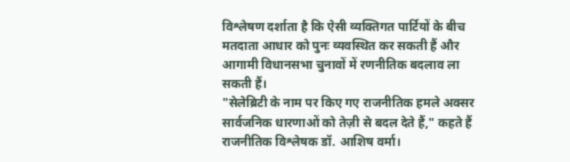विश्लेषण दर्शाता है कि ऐसी व्यक्तिगत पार्टियों के बीच मतदाता आधार को पुनः व्यवस्थित कर सकती हैं और आगामी विधानसभा चुनावों में रणनीतिक बदलाव ला सकती हैं।
"सेलेब्रिटी के नाम पर किए गए राजनीतिक हमले अक्सर सार्वजनिक धारणाओं को तेज़ी से बदल देते हैं," कहते हैं राजनीतिक विश्लेषक डॉ. आशिष वर्मा।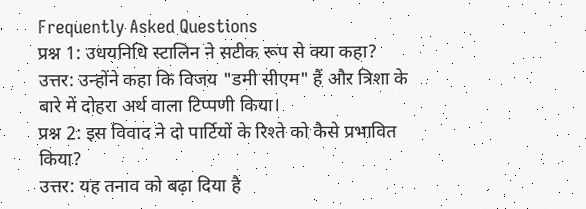Frequently Asked Questions
प्रश्न 1: उधयनिधि स्टालिन ने सटीक रूप से क्या कहा?
उत्तर: उन्होंने कहा कि विजय "डमी सीएम" हैं और त्रिशा के बारे में दोहरा अर्थ वाला टिप्पणी किया।
प्रश्न 2: इस विवाद ने दो पार्टियों के रिश्ते को कैसे प्रभावित किया?
उत्तर: यह तनाव को बढ़ा दिया है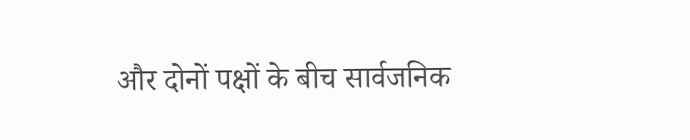और दोनों पक्षों के बीच सार्वजनिक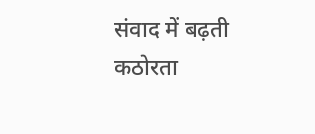संवाद में बढ़ती कठोरता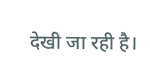देखी जा रही है।